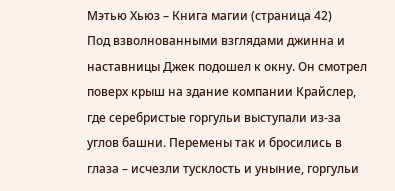Мэтью Хьюз – Книга магии (страница 42)
Под взволнованными взглядами джинна и наставницы Джек подошел к окну. Он смотрел поверх крыш на здание компании Крайслер, где серебристые горгульи выступали из‐за углов башни. Перемены так и бросились в глаза – исчезли тусклость и уныние, горгульи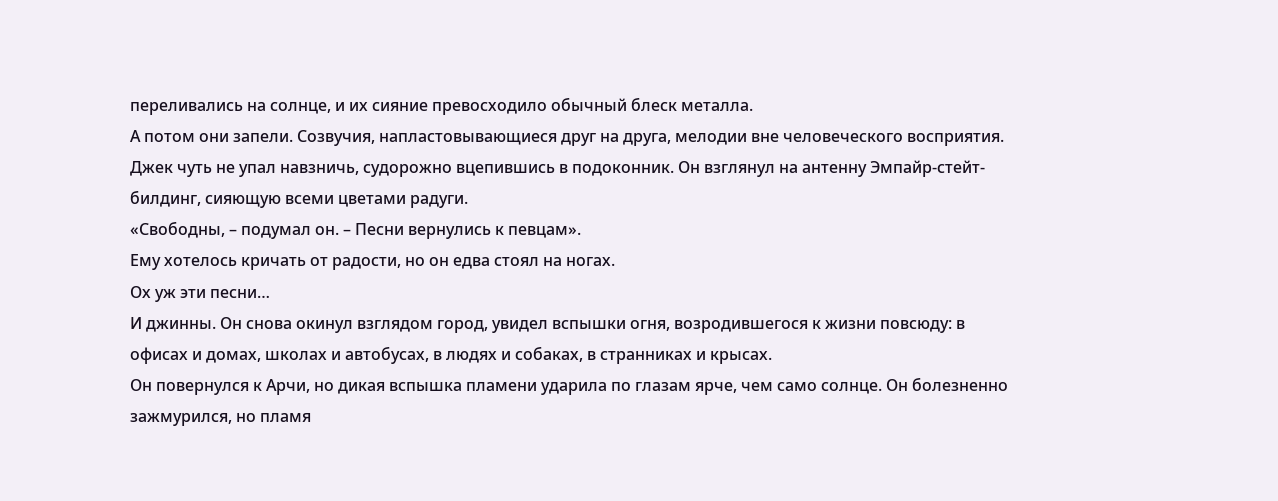переливались на солнце, и их сияние превосходило обычный блеск металла.
А потом они запели. Созвучия, напластовывающиеся друг на друга, мелодии вне человеческого восприятия. Джек чуть не упал навзничь, судорожно вцепившись в подоконник. Он взглянул на антенну Эмпайр-стейт-билдинг, сияющую всеми цветами радуги.
«Свободны, – подумал он. – Песни вернулись к певцам».
Ему хотелось кричать от радости, но он едва стоял на ногах.
Ох уж эти песни…
И джинны. Он снова окинул взглядом город, увидел вспышки огня, возродившегося к жизни повсюду: в офисах и домах, школах и автобусах, в людях и собаках, в странниках и крысах.
Он повернулся к Арчи, но дикая вспышка пламени ударила по глазам ярче, чем само солнце. Он болезненно зажмурился, но пламя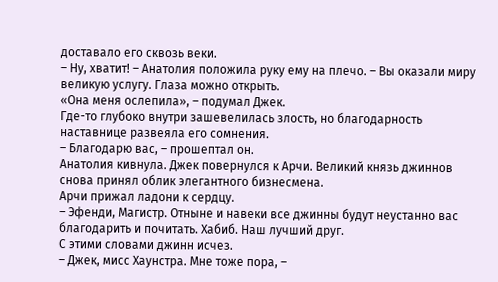доставало его сквозь веки.
– Ну, хватит! – Анатолия положила руку ему на плечо. – Вы оказали миру великую услугу. Глаза можно открыть.
«Она меня ослепила», – подумал Джек.
Где-то глубоко внутри зашевелилась злость, но благодарность наставнице развеяла его сомнения.
– Благодарю вас, – прошептал он.
Анатолия кивнула. Джек повернулся к Арчи. Великий князь джиннов снова принял облик элегантного бизнесмена.
Арчи прижал ладони к сердцу.
– Эфенди, Магистр. Отныне и навеки все джинны будут неустанно вас благодарить и почитать. Хабиб. Наш лучший друг.
С этими словами джинн исчез.
– Джек, мисс Хаунстра. Мне тоже пора, –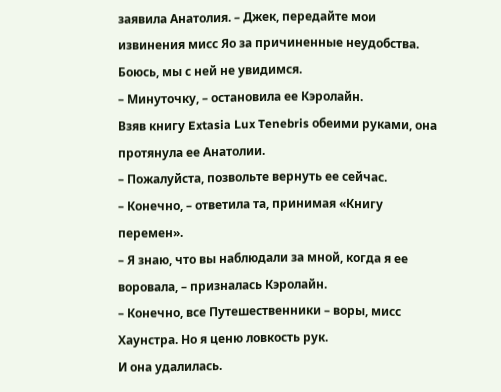заявила Анатолия. – Джек, передайте мои извинения мисс Яо за причиненные неудобства. Боюсь, мы с ней не увидимся.
– Минуточку, – остановила ее Кэролайн.
Взяв книгу Extasia Lux Tenebris обеими руками, она протянула ее Анатолии.
– Пожалуйста, позвольте вернуть ее сейчас.
– Конечно, – ответила та, принимая «Книгу перемен».
– Я знаю, что вы наблюдали за мной, когда я ее воровала, – призналась Кэролайн.
– Конечно, все Путешественники – воры, мисс Хаунстра. Но я ценю ловкость рук.
И она удалилась.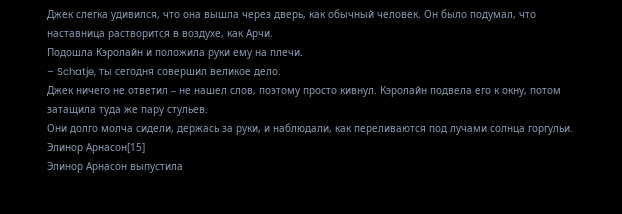Джек слегка удивился, что она вышла через дверь, как обычный человек. Он было подумал, что наставница растворится в воздухе, как Арчи.
Подошла Кэролайн и положила руки ему на плечи.
– Schatje, ты сегодня совершил великое дело.
Джек ничего не ответил – не нашел слов, поэтому просто кивнул. Кэролайн подвела его к окну, потом затащила туда же пару стульев.
Они долго молча сидели, держась за руки, и наблюдали, как переливаются под лучами солнца горгульи.
Элинор Арнасон[15]
Элинор Арнасон выпустила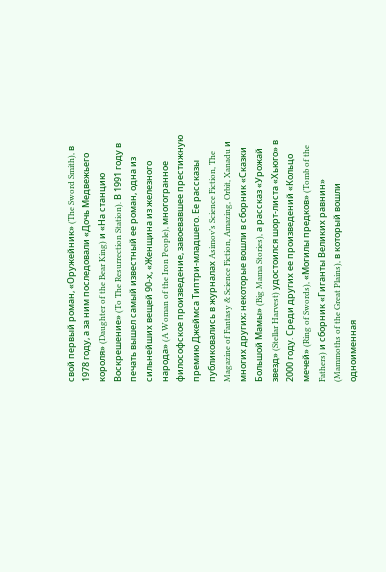свой первый роман, «Оружейник» (The Sword Smith), в 1978 году, а за ним последовали «Дочь Медвежьего короля» (Daughter of the Bear King) и «На станцию Воскрешение» (To The Resurrection Station). В 1991 году в печать вышел самый известный ее роман, одна из сильнейших вещей 90-х, «Женщина из железного народа» (A Woman of the Iron People), многогранное философское произведение, завоевавшее престижную премию Джеймса Типтри-младшего. Ее рассказы публиковались в журналах Asimov’s Science Fiction, The Magazine of Fantasy & Science Fiction, Amazing, Orbit, Xanadu и многих других; некоторые вошли в сборник «Сказки Большой Мамы» (Big Mama Stories), а рассказ «Урожай звезд» (Stellar Harvest) удостоился шорт-листа «Хьюго» в 2000 году. Среди других ее произведений «Кольцо мечей» (Ring of Swords), «Могилы предков» (Tomb of the Fathers) и сборник «Гиганты Великих равнин» (Mammoths of the Great Plains), в который вошли одноименная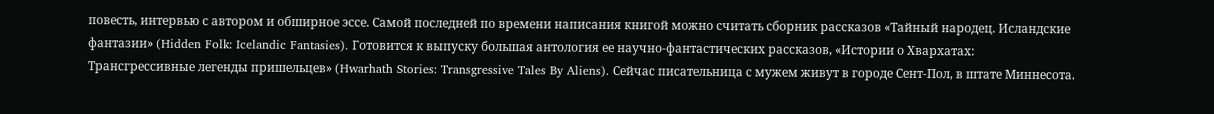повесть, интервью с автором и обширное эссе. Самой последней по времени написания книгой можно считать сборник рассказов «Тайный народец. Исландские фантазии» (Hidden Folk: Icelandic Fantasies). Готовится к выпуску большая антология ее научно-фантастических рассказов, «Истории о Хвархатах: Трансгрессивные легенды пришельцев» (Hwarhath Stories: Transgressive Tales By Aliens). Сейчас писательница с мужем живут в городе Сент-Пол, в штате Миннесота.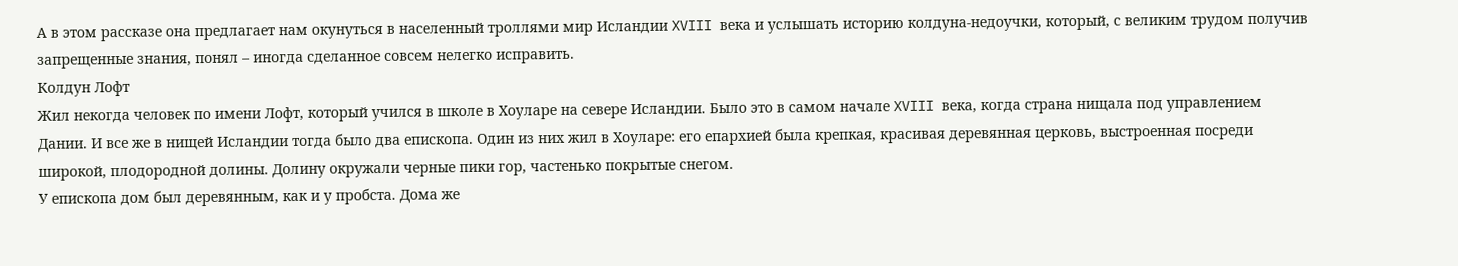А в этом рассказе она предлагает нам окунуться в населенный троллями мир Исландии XVIII века и услышать историю колдуна-недоучки, который, с великим трудом получив запрещенные знания, понял – иногда сделанное совсем нелегко исправить.
Колдун Лофт
Жил некогда человек по имени Лофт, который учился в школе в Хоуларе на севере Исландии. Было это в самом начале XVIII века, когда страна нищала под управлением Дании. И все же в нищей Исландии тогда было два епископа. Один из них жил в Хоуларе: его епархией была крепкая, красивая деревянная церковь, выстроенная посреди широкой, плодородной долины. Долину окружали черные пики гор, частенько покрытые снегом.
У епископа дом был деревянным, как и у пробста. Дома же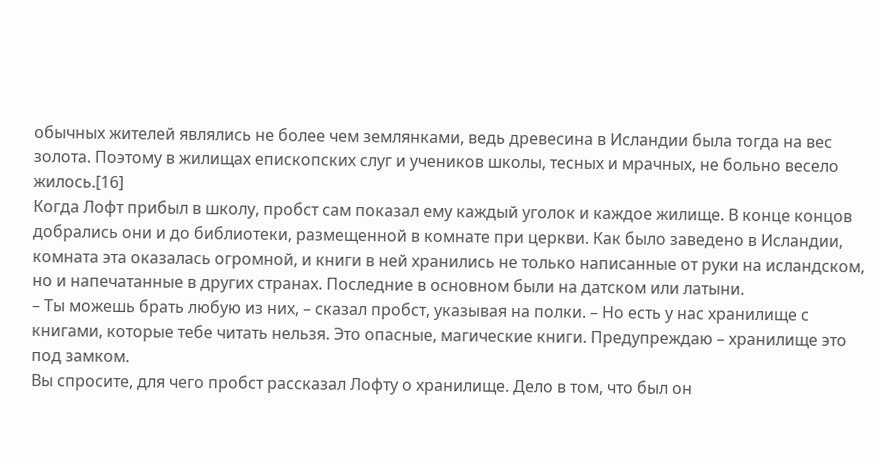обычных жителей являлись не более чем землянками, ведь древесина в Исландии была тогда на вес золота. Поэтому в жилищах епископских слуг и учеников школы, тесных и мрачных, не больно весело жилось.[16]
Когда Лофт прибыл в школу, пробст сам показал ему каждый уголок и каждое жилище. В конце концов добрались они и до библиотеки, размещенной в комнате при церкви. Как было заведено в Исландии, комната эта оказалась огромной, и книги в ней хранились не только написанные от руки на исландском, но и напечатанные в других странах. Последние в основном были на датском или латыни.
– Ты можешь брать любую из них, – сказал пробст, указывая на полки. – Но есть у нас хранилище с книгами, которые тебе читать нельзя. Это опасные, магические книги. Предупреждаю – хранилище это под замком.
Вы спросите, для чего пробст рассказал Лофту о хранилище. Дело в том, что был он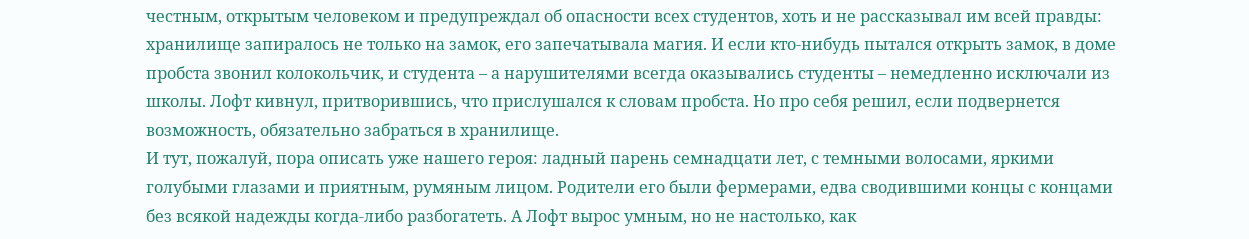честным, открытым человеком и предупреждал об опасности всех студентов, хоть и не рассказывал им всей правды: хранилище запиралось не только на замок, его запечатывала магия. И если кто-нибудь пытался открыть замок, в доме пробста звонил колокольчик, и студента – а нарушителями всегда оказывались студенты – немедленно исключали из школы. Лофт кивнул, притворившись, что прислушался к словам пробста. Но про себя решил, если подвернется возможность, обязательно забраться в хранилище.
И тут, пожалуй, пора описать уже нашего героя: ладный парень семнадцати лет, с темными волосами, яркими голубыми глазами и приятным, румяным лицом. Родители его были фермерами, едва сводившими концы с концами без всякой надежды когда-либо разбогатеть. А Лофт вырос умным, но не настолько, как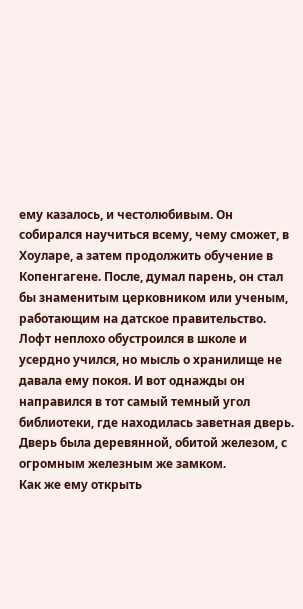ему казалось, и честолюбивым. Он собирался научиться всему, чему сможет, в Хоуларе, а затем продолжить обучение в Копенгагене. После, думал парень, он стал бы знаменитым церковником или ученым, работающим на датское правительство.
Лофт неплохо обустроился в школе и усердно учился, но мысль о хранилище не давала ему покоя. И вот однажды он направился в тот самый темный угол библиотеки, где находилась заветная дверь. Дверь была деревянной, обитой железом, с огромным железным же замком.
Как же ему открыть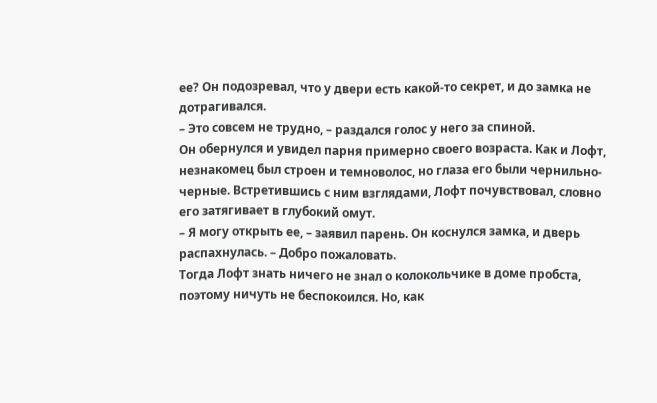ее? Он подозревал, что у двери есть какой-то секрет, и до замка не дотрагивался.
– Это совсем не трудно, – раздался голос у него за спиной.
Он обернулся и увидел парня примерно своего возраста. Как и Лофт, незнакомец был строен и темноволос, но глаза его были чернильно-черные. Встретившись с ним взглядами, Лофт почувствовал, словно его затягивает в глубокий омут.
– Я могу открыть ее, – заявил парень. Он коснулся замка, и дверь распахнулась. – Добро пожаловать.
Тогда Лофт знать ничего не знал о колокольчике в доме пробста, поэтому ничуть не беспокоился. Но, как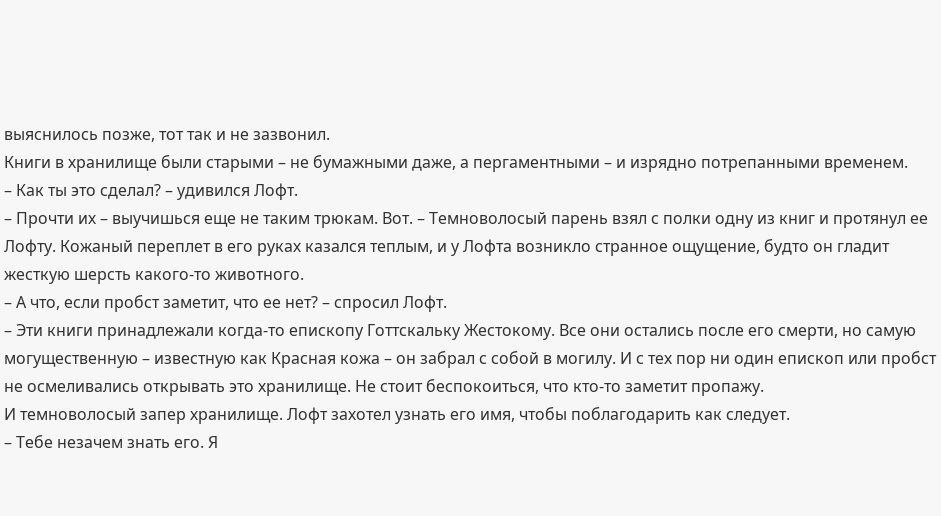выяснилось позже, тот так и не зазвонил.
Книги в хранилище были старыми – не бумажными даже, а пергаментными – и изрядно потрепанными временем.
– Как ты это сделал? – удивился Лофт.
– Прочти их – выучишься еще не таким трюкам. Вот. – Темноволосый парень взял с полки одну из книг и протянул ее Лофту. Кожаный переплет в его руках казался теплым, и у Лофта возникло странное ощущение, будто он гладит жесткую шерсть какого-то животного.
– А что, если пробст заметит, что ее нет? – спросил Лофт.
– Эти книги принадлежали когда-то епископу Готтскальку Жестокому. Все они остались после его смерти, но самую могущественную – известную как Красная кожа – он забрал с собой в могилу. И с тех пор ни один епископ или пробст не осмеливались открывать это хранилище. Не стоит беспокоиться, что кто-то заметит пропажу.
И темноволосый запер хранилище. Лофт захотел узнать его имя, чтобы поблагодарить как следует.
– Тебе незачем знать его. Я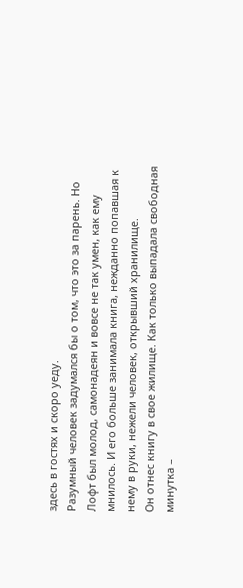здесь в гостях и скоро уеду.
Разумный человек задумался бы о том, что это за парень. Но Лофт был молод, самонадеян и вовсе не так умен, как ему мнилось. И его больше занимала книга, нежданно попавшая к нему в руки, нежели человек, открывший хранилище.
Он отнес книгу в свое жилище. Как только выпадала свободная минутка –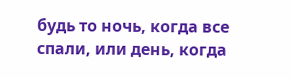будь то ночь, когда все спали, или день, когда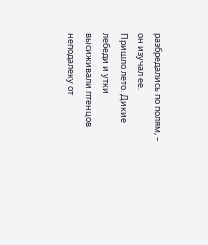разбредались по полям, – он изучал ее.
Пришло лето. Дикие лебеди и утки высиживали птенцов неподалеку от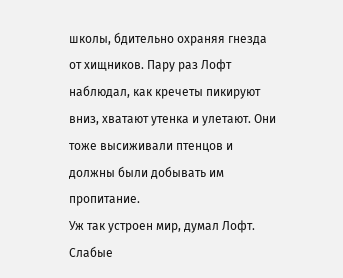школы, бдительно охраняя гнезда от хищников. Пару раз Лофт наблюдал, как кречеты пикируют вниз, хватают утенка и улетают. Они тоже высиживали птенцов и должны были добывать им пропитание.
Уж так устроен мир, думал Лофт. Слабые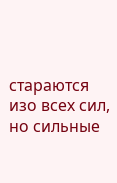стараются изо всех сил, но сильные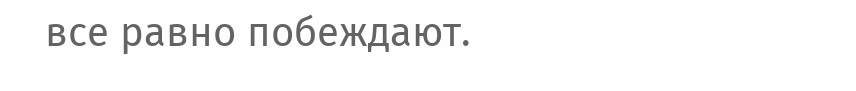все равно побеждают.